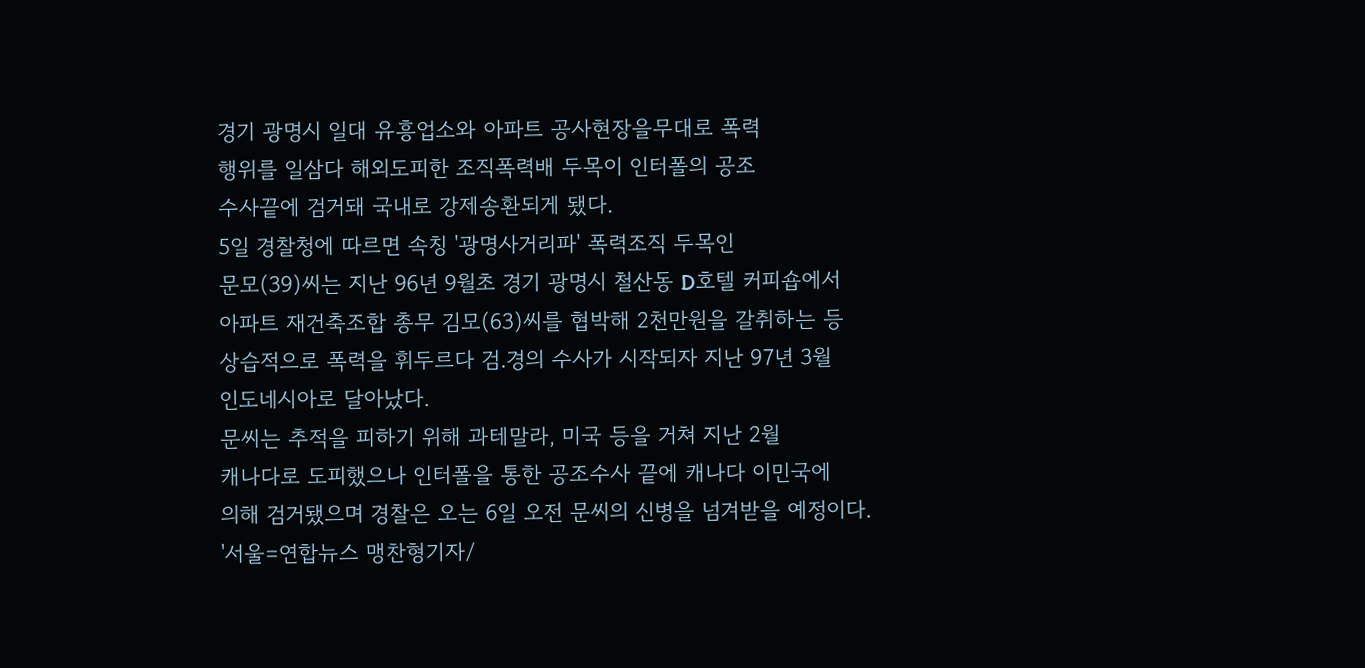경기 광명시 일대 유흥업소와 아파트 공사현장을무대로 폭력
행위를 일삼다 해외도피한 조직폭력배 두목이 인터폴의 공조
수사끝에 검거돼 국내로 강제송환되게 됐다.
5일 경찰청에 따르면 속칭 '광명사거리파' 폭력조직 두목인
문모(39)씨는 지난 96년 9월초 경기 광명시 철산동 D호텔 커피숍에서
아파트 재건축조합 총무 김모(63)씨를 협박해 2천만원을 갈취하는 등
상습적으로 폭력을 휘두르다 검.경의 수사가 시작되자 지난 97년 3월
인도네시아로 달아났다.
문씨는 추적을 피하기 위해 과테말라, 미국 등을 거쳐 지난 2월
캐나다로 도피했으나 인터폴을 통한 공조수사 끝에 캐나다 이민국에
의해 검거됐으며 경찰은 오는 6일 오전 문씨의 신병을 넘겨받을 예정이다.
'서울=연합뉴스 맹찬형기자/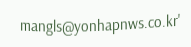mangls@yonhapnws.co.kr'